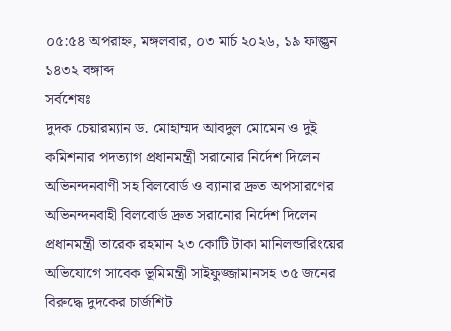০৫:৫৪ অপরাহ্ন, মঙ্গলবার, ০৩ মার্চ ২০২৬, ১৯ ফাল্গুন ১৪৩২ বঙ্গাব্দ
সর্বশেষঃ
দুদক চেয়ারম্যান ড. মোহাম্মদ আবদুল মোমেন ও দুই কমিশনার পদত্যাগ প্রধানমন্ত্রী সরানোর নির্দেশ দিলেন অভিনন্দনবাণী সহ বিলবোর্ড ও ব্যানার দ্রুত অপসারণের অভিনন্দনবাহী বিলবোর্ড দ্রুত সরানোর নির্দেশ দিলেন প্রধানমন্ত্রী তারেক রহমান ২৩ কোটি টাকা মানিলন্ডারিংয়ের অভিযোগে সাবেক ভূমিমন্ত্রী সাইফুজ্জামানসহ ৩৫ জনের বিরুদ্ধে দুদকের চার্জশিট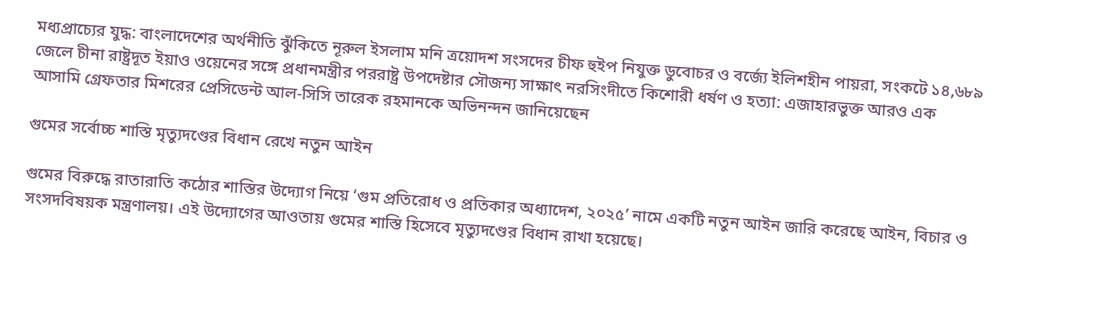মধ্যপ্রাচ্যের যুদ্ধ: বাংলাদেশের অর্থনীতি ঝুঁকিতে নূরুল ইসলাম মনি ত্রয়োদশ সংসদের চীফ হুইপ নিযুক্ত ডুবোচর ও বর্জ্যে ইলিশহীন পায়রা, সংকটে ১৪,৬৮৯ জেলে চীনা রাষ্ট্রদূত ইয়াও ওয়েনের সঙ্গে প্রধানমন্ত্রীর পররাষ্ট্র উপদেষ্টার সৌজন্য সাক্ষাৎ নরসিংদীতে কিশোরী ধর্ষণ ও হত্যা: এজাহারভুক্ত আরও এক আসামি গ্রেফতার মিশরের প্রেসিডেন্ট আল-সিসি তারেক রহমানকে অভিনন্দন জানিয়েছেন

গুমের সর্বোচ্চ শাস্তি মৃত্যুদণ্ডের বিধান রেখে নতুন আইন

গুমের বিরুদ্ধে রাতারাতি কঠোর শাস্তির উদ্যোগ নিয়ে ‘গুম প্রতিরোধ ও প্রতিকার অধ্যাদেশ, ২০২৫’ নামে একটি নতুন আইন জারি করেছে আইন, বিচার ও সংসদবিষয়ক মন্ত্রণালয়। এই উদ্যোগের আওতায় গুমের শাস্তি হিসেবে মৃত্যুদণ্ডের বিধান রাখা হয়েছে।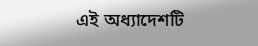এই অধ্যাদেশটি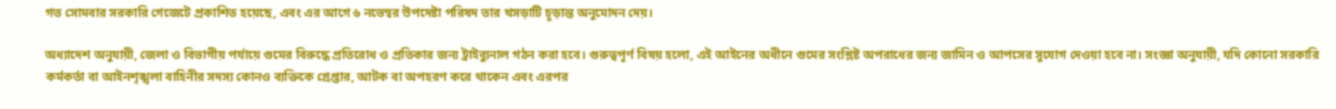গত সোমবার সরকারি গেজেটে প্রকাশিত হয়েছে, এবং এর আগে ৬ নভেম্বর উপদেষ্টা পরিষদ তার খসড়াটি চূড়ান্ত অনুমোদন দেয়।

অধ্যাদেশ অনুযায়ী, জেলা ও বিভাগীয় পর্যায়ে গুমের বিরুদ্ধে প্রতিরোধ ও প্রতিকার জন্য ট্রাইব্যুনাল গঠন করা হবে। গুরুত্বপূর্ণ বিষয় হলো, এই আইনের অধীনে গুমের সংশ্লিষ্ট অপরাধের জন্য জামিন ও আপসের সুযোগ দেওয়া হবে না। সংজ্ঞা অনুযায়ী, যদি কোনো সরকারি কর্মকর্তা বা আইনশৃঙ্খলা বাহিনীর সদস্য কোনও ব্যক্তিকে গ্রেপ্তার, আটক বা অপহরণ করে থাকেন এবং এরপর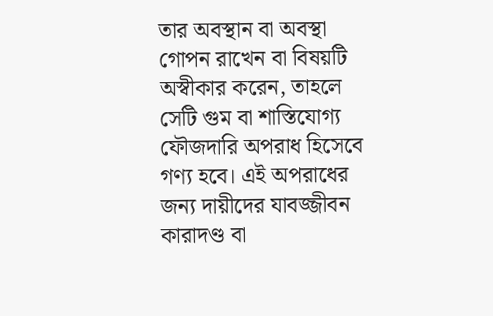তার অবস্থান বা অবস্থা গোপন রাখেন বা বিষয়টি অস্বীকার করেন, তাহলে সেটি গুম বা শাস্তিযোগ্য ফৌজদারি অপরাধ হিসেবে গণ্য হবে। এই অপরাধের জন্য দায়ীদের যাবজ্জীবন কারাদণ্ড বা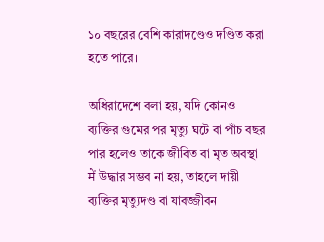১০ বছরের বেশি কারাদণ্ডেও দণ্ডিত করা হতে পারে।

অধিরাদেশে বলা হয়, যদি কোনও ব্যক্তির গুমের পর মৃত্যু ঘটে বা পাঁচ বছর পার হলেও তাকে জীবিত বা মৃত অবস্থা में উদ্ধার সম্ভব না হয়, তাহলে দায়ী ব্যক্তির মৃত্যুদণ্ড বা যাবজ্জীবন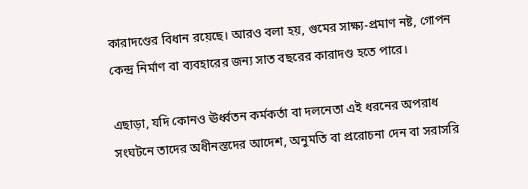কারাদণ্ডের বিধান রয়েছে। আরও বলা হয়, গুমের সাক্ষ্য-প্রমাণ নষ্ট, গোপন কেন্দ্র নির্মাণ বা ব্যবহারের জন্য সাত বছরের কারাদণ্ড হতে পারে।

এছাড়া, যদি কোনও ঊর্ধ্বতন কর্মকর্তা বা দলনেতা এই ধরনের অপরাধ সংঘটনে তাদের অধীনস্তদের আদেশ, অনুমতি বা প্ররোচনা দেন বা সরাসরি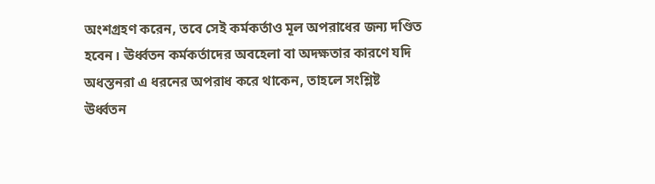অংশগ্রহণ করেন, তবে সেই কর্মকর্তাও মূল অপরাধের জন্য দণ্ডিত হবেন। ঊর্ধ্বতন কর্মকর্তাদের অবহেলা বা অদক্ষতার কারণে যদি অধস্তনরা এ ধরনের অপরাধ করে থাকেন, তাহলে সংশ্লিষ্ট ঊর্ধ্বতন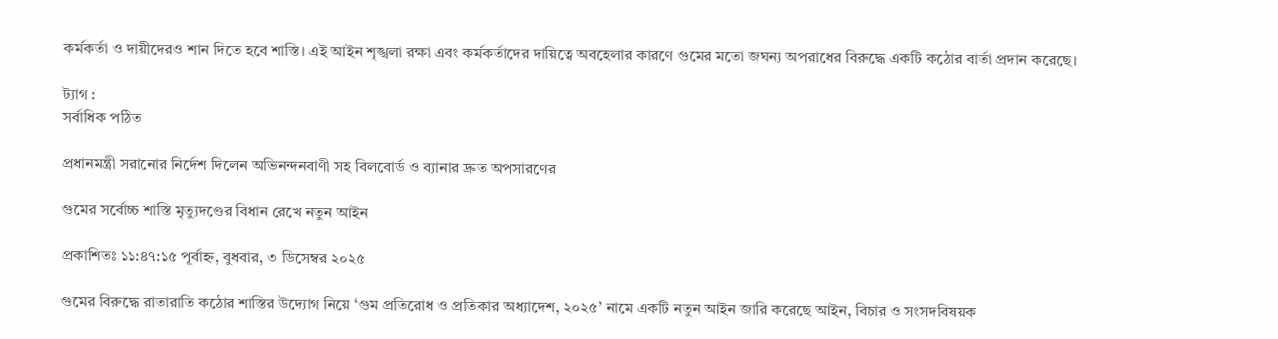কর্মকর্তা ও দায়ীদেরও শান দিতে হবে শাস্তি। এই আইন শৃঙ্খলা রক্ষা এবং কর্মকর্তাদের দায়িত্বে অবহেলার কারণে গুমের মতো জঘন্য অপরাধের বিরুদ্ধে একটি কঠোর বার্তা প্রদান করেছে।

ট্যাগ :
সর্বাধিক পঠিত

প্রধানমন্ত্রী সরানোর নির্দেশ দিলেন অভিনন্দনবাণী সহ বিলবোর্ড ও ব্যানার দ্রুত অপসারণের

গুমের সর্বোচ্চ শাস্তি মৃত্যুদণ্ডের বিধান রেখে নতুন আইন

প্রকাশিতঃ ১১:৪৭:১৫ পূর্বাহ্ন, বুধবার, ৩ ডিসেম্বর ২০২৫

গুমের বিরুদ্ধে রাতারাতি কঠোর শাস্তির উদ্যোগ নিয়ে ‘গুম প্রতিরোধ ও প্রতিকার অধ্যাদেশ, ২০২৫’ নামে একটি নতুন আইন জারি করেছে আইন, বিচার ও সংসদবিষয়ক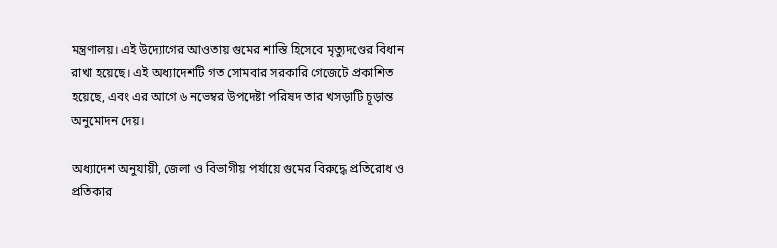মন্ত্রণালয়। এই উদ্যোগের আওতায় গুমের শাস্তি হিসেবে মৃত্যুদণ্ডের বিধান রাখা হয়েছে। এই অধ্যাদেশটি গত সোমবার সরকারি গেজেটে প্রকাশিত হয়েছে, এবং এর আগে ৬ নভেম্বর উপদেষ্টা পরিষদ তার খসড়াটি চূড়ান্ত অনুমোদন দেয়।

অধ্যাদেশ অনুযায়ী, জেলা ও বিভাগীয় পর্যায়ে গুমের বিরুদ্ধে প্রতিরোধ ও প্রতিকার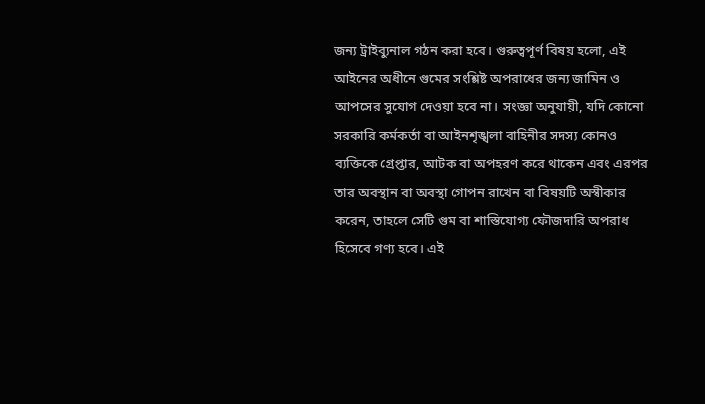জন্য ট্রাইব্যুনাল গঠন করা হবে। গুরুত্বপূর্ণ বিষয় হলো, এই আইনের অধীনে গুমের সংশ্লিষ্ট অপরাধের জন্য জামিন ও আপসের সুযোগ দেওয়া হবে না। সংজ্ঞা অনুযায়ী, যদি কোনো সরকারি কর্মকর্তা বা আইনশৃঙ্খলা বাহিনীর সদস্য কোনও ব্যক্তিকে গ্রেপ্তার, আটক বা অপহরণ করে থাকেন এবং এরপর তার অবস্থান বা অবস্থা গোপন রাখেন বা বিষয়টি অস্বীকার করেন, তাহলে সেটি গুম বা শাস্তিযোগ্য ফৌজদারি অপরাধ হিসেবে গণ্য হবে। এই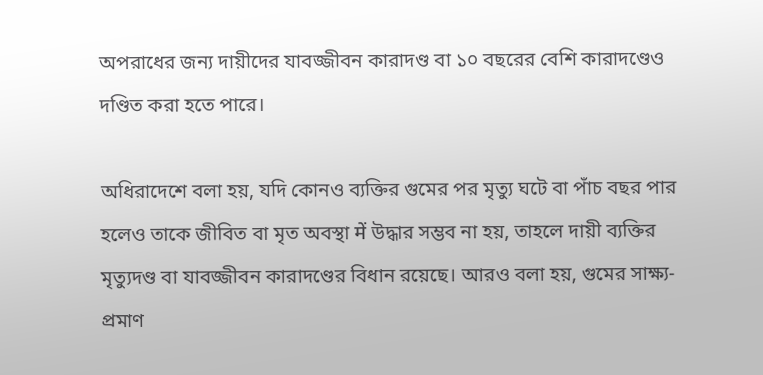অপরাধের জন্য দায়ীদের যাবজ্জীবন কারাদণ্ড বা ১০ বছরের বেশি কারাদণ্ডেও দণ্ডিত করা হতে পারে।

অধিরাদেশে বলা হয়, যদি কোনও ব্যক্তির গুমের পর মৃত্যু ঘটে বা পাঁচ বছর পার হলেও তাকে জীবিত বা মৃত অবস্থা में উদ্ধার সম্ভব না হয়, তাহলে দায়ী ব্যক্তির মৃত্যুদণ্ড বা যাবজ্জীবন কারাদণ্ডের বিধান রয়েছে। আরও বলা হয়, গুমের সাক্ষ্য-প্রমাণ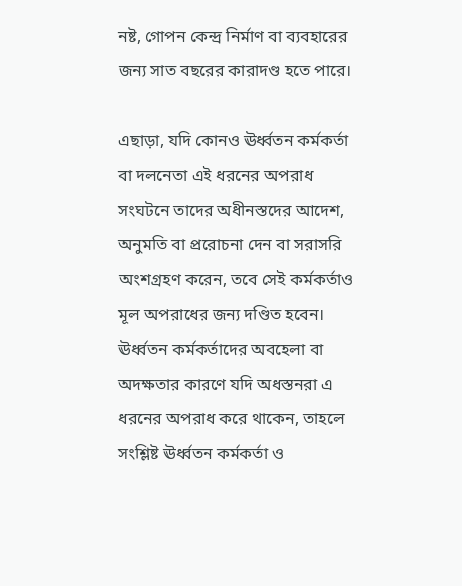নষ্ট, গোপন কেন্দ্র নির্মাণ বা ব্যবহারের জন্য সাত বছরের কারাদণ্ড হতে পারে।

এছাড়া, যদি কোনও ঊর্ধ্বতন কর্মকর্তা বা দলনেতা এই ধরনের অপরাধ সংঘটনে তাদের অধীনস্তদের আদেশ, অনুমতি বা প্ররোচনা দেন বা সরাসরি অংশগ্রহণ করেন, তবে সেই কর্মকর্তাও মূল অপরাধের জন্য দণ্ডিত হবেন। ঊর্ধ্বতন কর্মকর্তাদের অবহেলা বা অদক্ষতার কারণে যদি অধস্তনরা এ ধরনের অপরাধ করে থাকেন, তাহলে সংশ্লিষ্ট ঊর্ধ্বতন কর্মকর্তা ও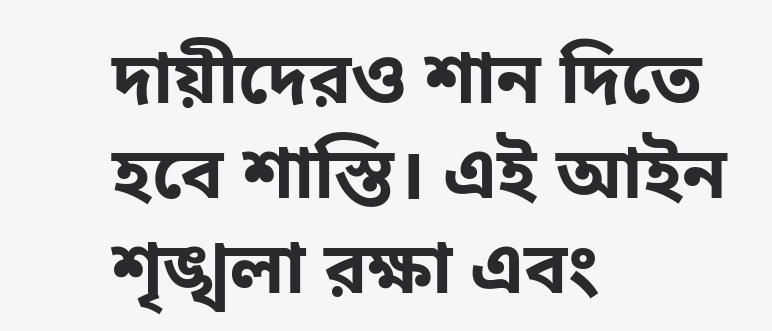দায়ীদেরও শান দিতে হবে শাস্তি। এই আইন শৃঙ্খলা রক্ষা এবং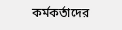কর্মকর্তাদের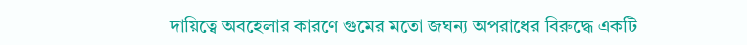দায়িত্বে অবহেলার কারণে গুমের মতো জঘন্য অপরাধের বিরুদ্ধে একটি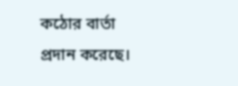কঠোর বার্তা প্রদান করেছে।